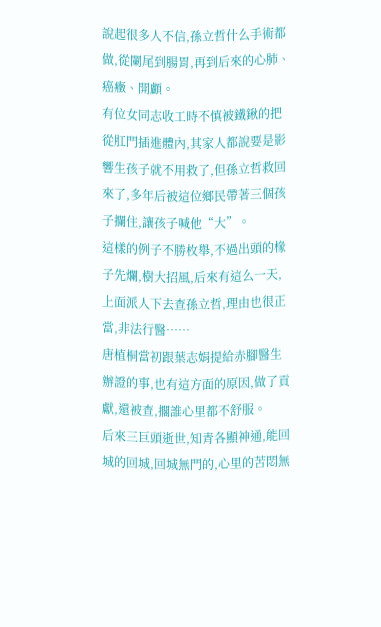說起很多人不信,孫立哲什么手術都做,從闌尾到腸胃,再到后來的心肺、癌癥、開顱。
有位女同志收工時不慎被鐵鍬的把從肛門插進體內,其家人都說要是影響生孩子就不用救了,但孫立哲救回來了,多年后被這位鄉民帶著三個孩子攔住,讓孩子喊他“大”。
這樣的例子不勝枚舉,不過出頭的椽子先爛,樹大招風,后來有這么一天,上面派人下去查孫立哲,理由也很正當,非法行醫……
唐植桐當初跟葉志娟提給赤腳醫生辦證的事,也有這方面的原因,做了貢獻,還被查,擱誰心里都不舒服。
后來三巨頭逝世,知青各顯神通,能回城的回城,回城無門的,心里的苦悶無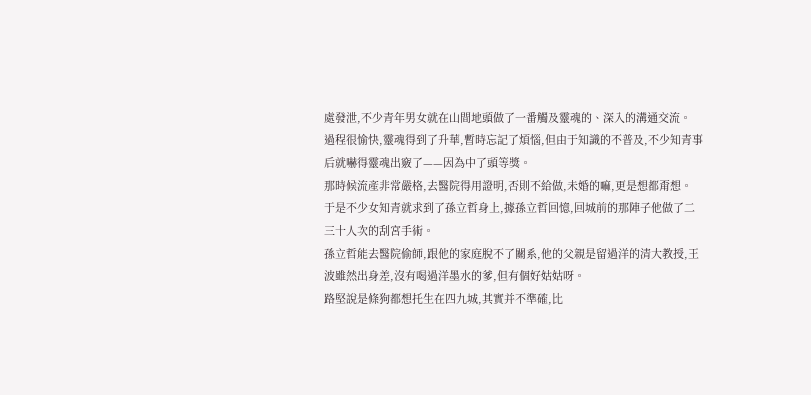處發泄,不少青年男女就在山間地頭做了一番觸及靈魂的、深入的溝通交流。
過程很愉快,靈魂得到了升華,暫時忘記了煩惱,但由于知識的不普及,不少知青事后就嚇得靈魂出竅了——因為中了頭等獎。
那時候流產非常嚴格,去醫院得用證明,否則不給做,未婚的嘛,更是想都甭想。
于是不少女知青就求到了孫立哲身上,據孫立哲回憶,回城前的那陣子他做了二三十人次的刮宮手術。
孫立哲能去醫院偷師,跟他的家庭脫不了關系,他的父親是留過洋的清大教授,王波雖然出身差,沒有喝過洋墨水的爹,但有個好姑姑呀。
路堅說是條狗都想托生在四九城,其實并不準確,比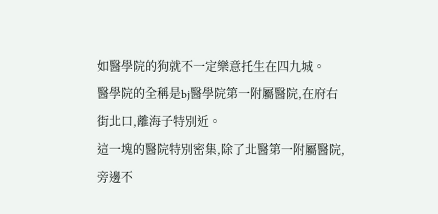如醫學院的狗就不一定樂意托生在四九城。
醫學院的全稱是bj醫學院第一附屬醫院,在府右街北口,離海子特別近。
這一塊的醫院特別密集,除了北醫第一附屬醫院,旁邊不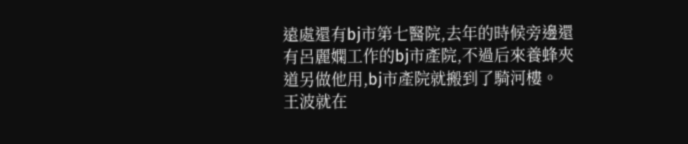遠處還有bj市第七醫院,去年的時候旁邊還有呂麗嫻工作的bj市產院,不過后來養蜂夾道另做他用,bj市產院就搬到了騎河樓。
王波就在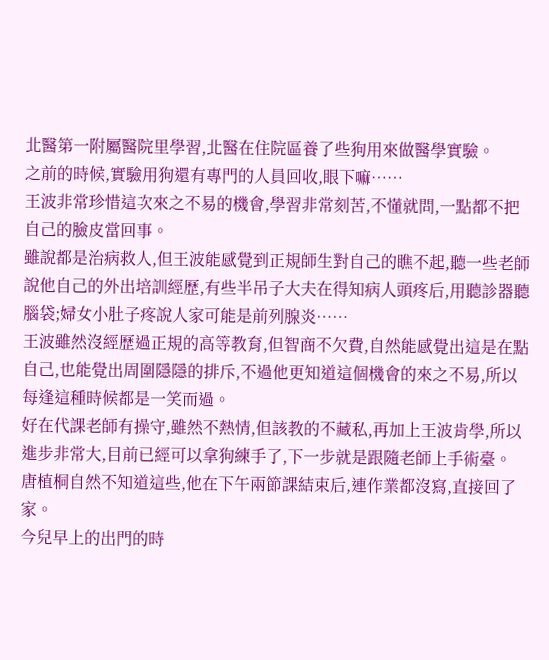北醫第一附屬醫院里學習,北醫在住院區養了些狗用來做醫學實驗。
之前的時候,實驗用狗還有專門的人員回收,眼下嘛……
王波非常珍惜這次來之不易的機會,學習非常刻苦,不懂就問,一點都不把自己的臉皮當回事。
雖說都是治病救人,但王波能感覺到正規師生對自己的瞧不起,聽一些老師說他自己的外出培訓經歷,有些半吊子大夫在得知病人頭疼后,用聽診器聽腦袋;婦女小肚子疼說人家可能是前列腺炎……
王波雖然沒經歷過正規的高等教育,但智商不欠費,自然能感覺出這是在點自己,也能覺出周圍隱隱的排斥,不過他更知道這個機會的來之不易,所以每逢這種時候都是一笑而過。
好在代課老師有操守,雖然不熱情,但該教的不藏私,再加上王波肯學,所以進步非常大,目前已經可以拿狗練手了,下一步就是跟隨老師上手術臺。
唐植桐自然不知道這些,他在下午兩節課結束后,連作業都沒寫,直接回了家。
今兒早上的出門的時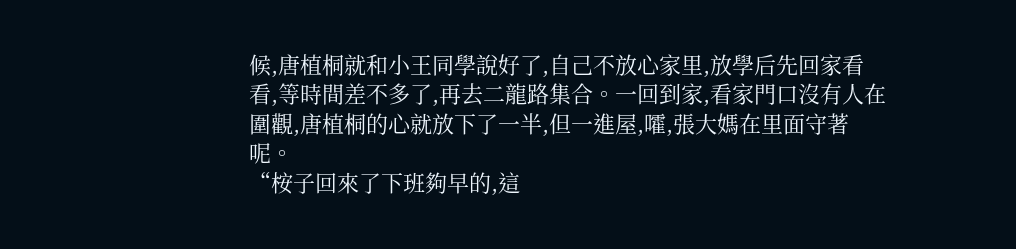候,唐植桐就和小王同學說好了,自己不放心家里,放學后先回家看看,等時間差不多了,再去二龍路集合。一回到家,看家門口沒有人在圍觀,唐植桐的心就放下了一半,但一進屋,嚯,張大媽在里面守著呢。
“桉子回來了下班夠早的,這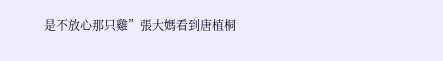是不放心那只雞”張大媽看到唐植桐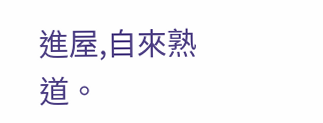進屋,自來熟道。